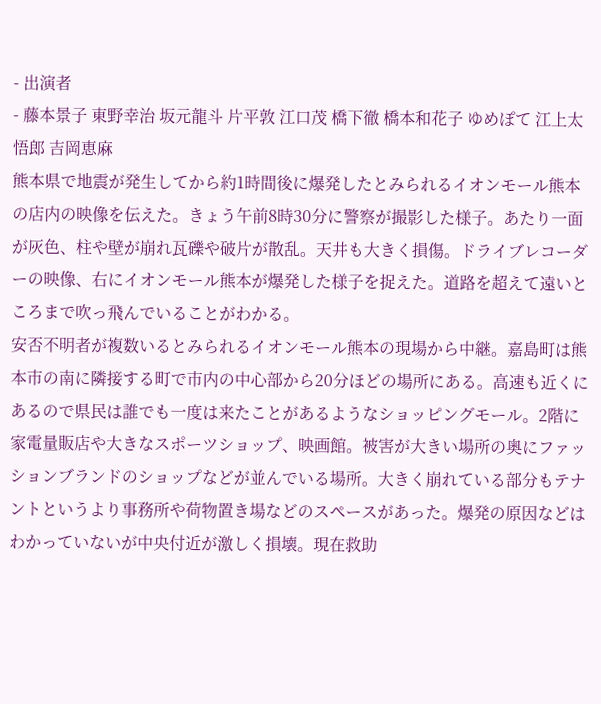- 出演者
- 藤本景子 東野幸治 坂元龍斗 片平敦 江口茂 橋下徹 橋本和花子 ゆめぽて 江上太悟郎 吉岡恵麻
熊本県で地震が発生してから約1時間後に爆発したとみられるイオンモール熊本の店内の映像を伝えた。きょう午前8時30分に警察が撮影した様子。あたり一面が灰色、柱や壁が崩れ瓦礫や破片が散乱。天井も大きく損傷。ドライブレコーダーの映像、右にイオンモール熊本が爆発した様子を捉えた。道路を超えて遠いところまで吹っ飛んでいることがわかる。
安否不明者が複数いるとみられるイオンモール熊本の現場から中継。嘉島町は熊本市の南に隣接する町で市内の中心部から20分ほどの場所にある。高速も近くにあるので県民は誰でも一度は来たことがあるようなショッピングモール。2階に家電量販店や大きなスポーツショップ、映画館。被害が大きい場所の奥にファッションブランドのショップなどが並んでいる場所。大きく崩れている部分もテナントというより事務所や荷物置き場などのスペースがあった。爆発の原因などはわかっていないが中央付近が激しく損壊。現在救助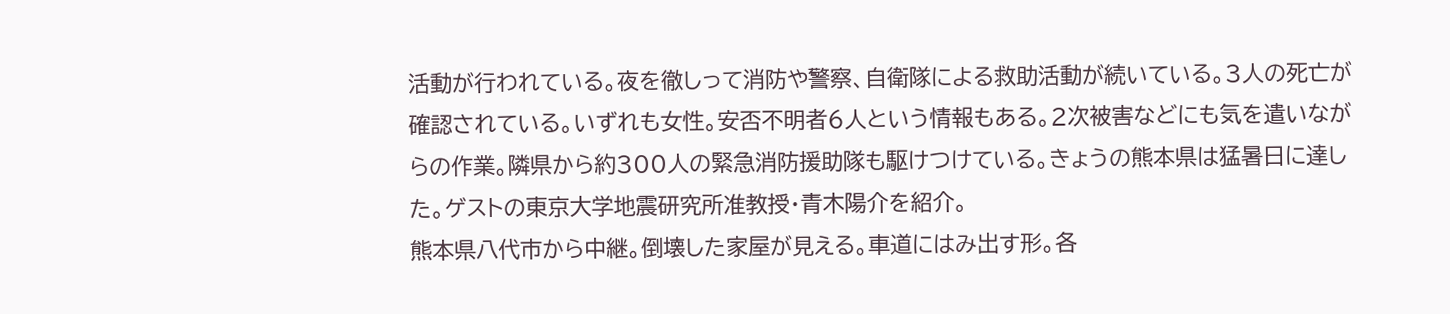活動が行われている。夜を徹しって消防や警察、自衛隊による救助活動が続いている。3人の死亡が確認されている。いずれも女性。安否不明者6人という情報もある。2次被害などにも気を遣いながらの作業。隣県から約300人の緊急消防援助隊も駆けつけている。きょうの熊本県は猛暑日に達した。ゲストの東京大学地震研究所准教授・青木陽介を紹介。
熊本県八代市から中継。倒壊した家屋が見える。車道にはみ出す形。各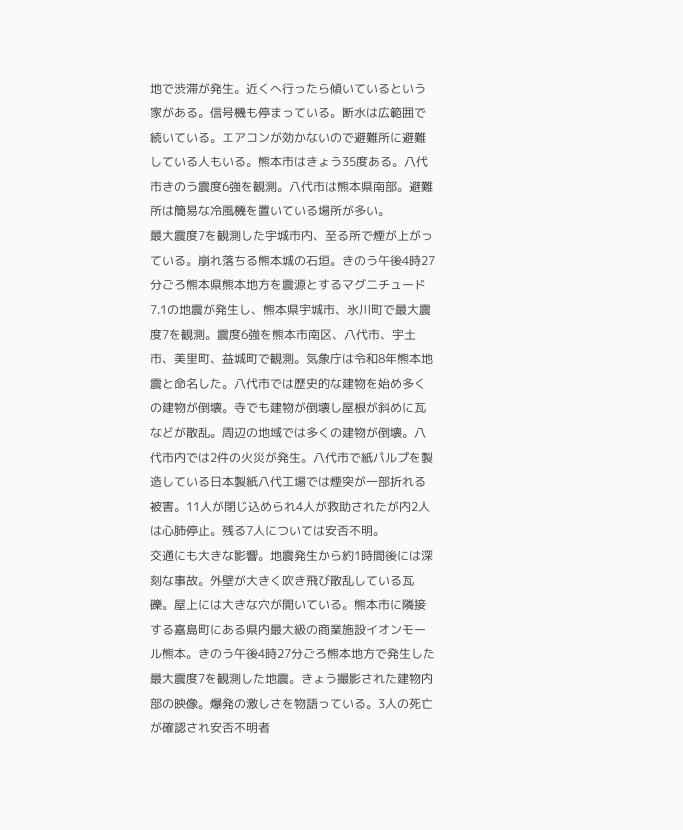地で渋滞が発生。近くへ行ったら傾いているという家がある。信号機も停まっている。断水は広範囲で続いている。エアコンが効かないので避難所に避難している人もいる。熊本市はきょう35度ある。八代市きのう震度6強を観測。八代市は熊本県南部。避難所は簡易な冷風機を置いている場所が多い。
最大震度7を観測した宇城市内、至る所で煙が上がっている。崩れ落ちる熊本城の石垣。きのう午後4時27分ごろ熊本県熊本地方を震源とするマグニチュード7.1の地震が発生し、熊本県宇城市、氷川町で最大震度7を観測。震度6強を熊本市南区、八代市、宇土市、美里町、益城町で観測。気象庁は令和8年熊本地震と命名した。八代市では歴史的な建物を始め多くの建物が倒壊。寺でも建物が倒壊し屋根が斜めに瓦などが散乱。周辺の地域では多くの建物が倒壊。八代市内では2件の火災が発生。八代市で紙パルプを製造している日本製紙八代工場では煙突が一部折れる被害。11人が閉じ込められ4人が救助されたが内2人は心肺停止。残る7人については安否不明。
交通にも大きな影響。地震発生から約1時間後には深刻な事故。外壁が大きく吹き飛び散乱している瓦礫。屋上には大きな穴が開いている。熊本市に隣接する嘉島町にある県内最大級の商業施設イオンモール熊本。きのう午後4時27分ごろ熊本地方で発生した最大震度7を観測した地震。きょう撮影された建物内部の映像。爆発の激しさを物語っている。3人の死亡が確認され安否不明者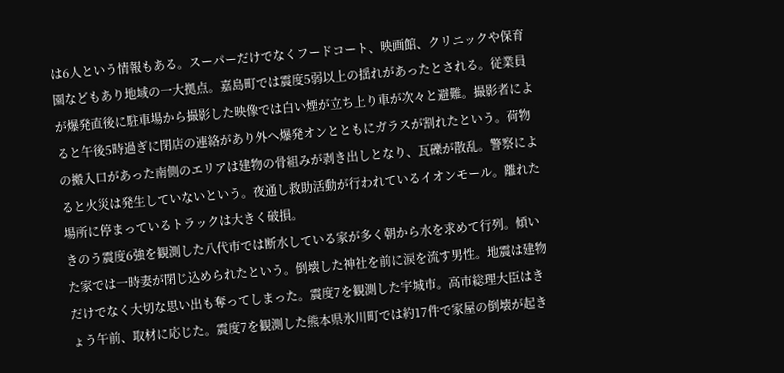は6人という情報もある。スーパーだけでなくフードコート、映画館、クリニックや保育園などもあり地域の一大拠点。嘉島町では震度5弱以上の揺れがあったとされる。従業員が爆発直後に駐車場から撮影した映像では白い煙が立ち上り車が次々と避難。撮影者によると午後5時過ぎに閉店の連絡があり外へ爆発オンとともにガラスが割れたという。荷物の搬入口があった南側のエリアは建物の骨組みが剥き出しとなり、瓦礫が散乱。警察によると火災は発生していないという。夜通し救助活動が行われているイオンモール。離れた場所に停まっているトラックは大きく破損。
きのう震度6強を観測した八代市では断水している家が多く朝から水を求めて行列。傾いた家では一時妻が閉じ込められたという。倒壊した神社を前に涙を流す男性。地震は建物だけでなく大切な思い出も奪ってしまった。震度7を観測した宇城市。高市総理大臣はきょう午前、取材に応じた。震度7を観測した熊本県氷川町では約17件で家屋の倒壊が起き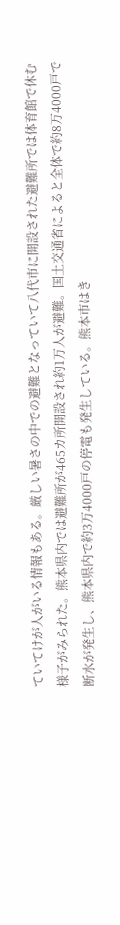ていてけが人がいる情報もある。厳しい暑さの中での避難となっていて八代市に開設された避難所では体育館で休む様子がみられた。熊本県内では避難所が465カ所開設され約1万人が避難。国土交通省によると全体で約8万4000戸で断水が発生し、熊本県内で約3万4000戸の停電も発生している。熊本市はき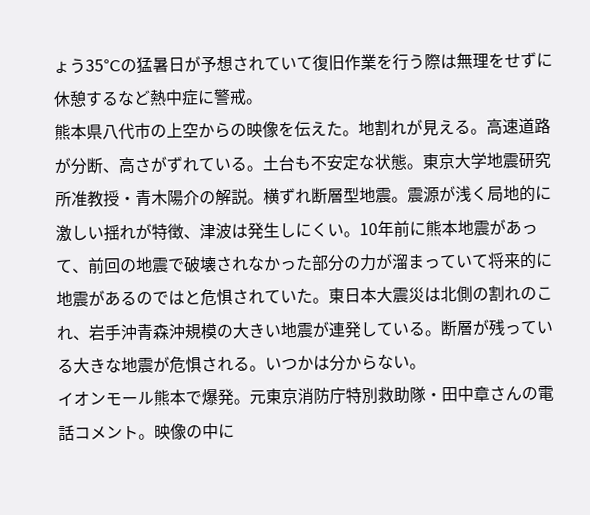ょう35°Cの猛暑日が予想されていて復旧作業を行う際は無理をせずに休憩するなど熱中症に警戒。
熊本県八代市の上空からの映像を伝えた。地割れが見える。高速道路が分断、高さがずれている。土台も不安定な状態。東京大学地震研究所准教授・青木陽介の解説。横ずれ断層型地震。震源が浅く局地的に激しい揺れが特徴、津波は発生しにくい。10年前に熊本地震があって、前回の地震で破壊されなかった部分の力が溜まっていて将来的に地震があるのではと危惧されていた。東日本大震災は北側の割れのこれ、岩手沖青森沖規模の大きい地震が連発している。断層が残っている大きな地震が危惧される。いつかは分からない。
イオンモール熊本で爆発。元東京消防庁特別救助隊・田中章さんの電話コメント。映像の中に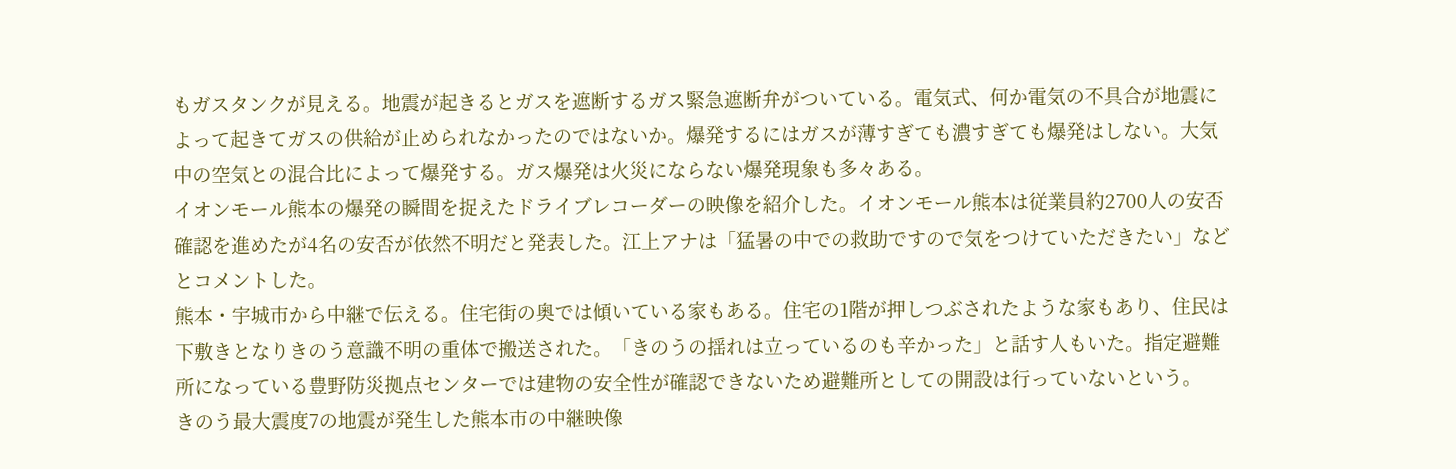もガスタンクが見える。地震が起きるとガスを遮断するガス緊急遮断弁がついている。電気式、何か電気の不具合が地震によって起きてガスの供給が止められなかったのではないか。爆発するにはガスが薄すぎても濃すぎても爆発はしない。大気中の空気との混合比によって爆発する。ガス爆発は火災にならない爆発現象も多々ある。
イオンモール熊本の爆発の瞬間を捉えたドライブレコーダーの映像を紹介した。イオンモール熊本は従業員約2700人の安否確認を進めたが4名の安否が依然不明だと発表した。江上アナは「猛暑の中での救助ですので気をつけていただきたい」などとコメントした。
熊本・宇城市から中継で伝える。住宅街の奥では傾いている家もある。住宅の1階が押しつぶされたような家もあり、住民は下敷きとなりきのう意識不明の重体で搬送された。「きのうの揺れは立っているのも辛かった」と話す人もいた。指定避難所になっている豊野防災拠点センターでは建物の安全性が確認できないため避難所としての開設は行っていないという。
きのう最大震度7の地震が発生した熊本市の中継映像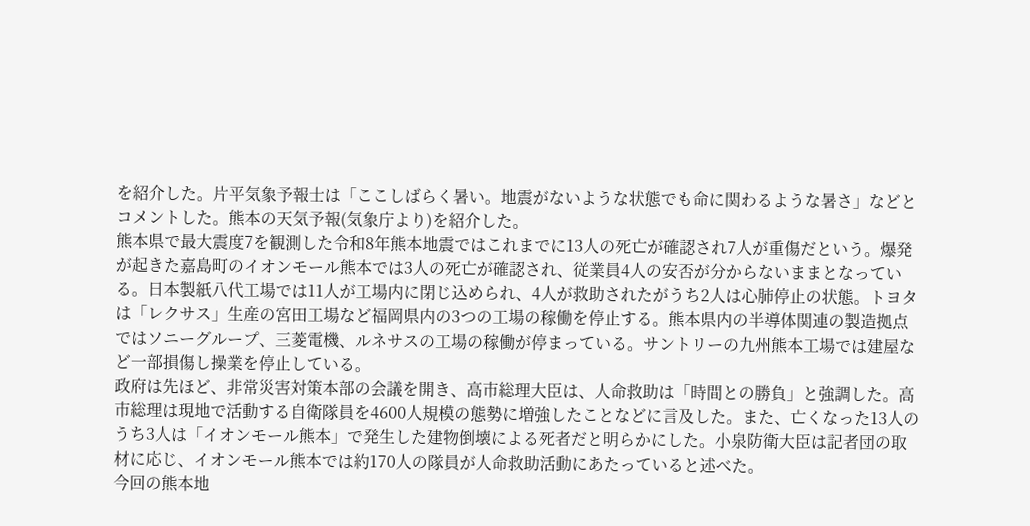を紹介した。片平気象予報士は「ここしばらく暑い。地震がないような状態でも命に関わるような暑さ」などとコメントした。熊本の天気予報(気象庁より)を紹介した。
熊本県で最大震度7を観測した令和8年熊本地震ではこれまでに13人の死亡が確認され7人が重傷だという。爆発が起きた嘉島町のイオンモール熊本では3人の死亡が確認され、従業員4人の安否が分からないままとなっている。日本製紙八代工場では11人が工場内に閉じ込められ、4人が救助されたがうち2人は心肺停止の状態。トヨタは「レクサス」生産の宮田工場など福岡県内の3つの工場の稼働を停止する。熊本県内の半導体関連の製造拠点ではソニーグループ、三菱電機、ルネサスの工場の稼働が停まっている。サントリーの九州熊本工場では建屋など一部損傷し操業を停止している。
政府は先ほど、非常災害対策本部の会議を開き、高市総理大臣は、人命救助は「時間との勝負」と強調した。高市総理は現地で活動する自衛隊員を4600人規模の態勢に増強したことなどに言及した。また、亡くなった13人のうち3人は「イオンモール熊本」で発生した建物倒壊による死者だと明らかにした。小泉防衛大臣は記者団の取材に応じ、イオンモール熊本では約170人の隊員が人命救助活動にあたっていると述べた。
今回の熊本地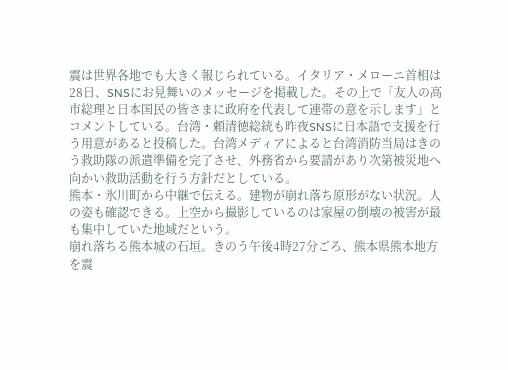震は世界各地でも大きく報じられている。イタリア・メローニ首相は28日、SNSにお見舞いのメッセージを掲載した。その上で「友人の高市総理と日本国民の皆さまに政府を代表して連帯の意を示します」とコメントしている。台湾・頼清徳総統も昨夜SNSに日本語で支援を行う用意があると投稿した。台湾メディアによると台湾消防当局はきのう救助隊の派遣準備を完了させ、外務省から要請があり次第被災地へ向かい救助活動を行う方針だとしている。
熊本・氷川町から中継で伝える。建物が崩れ落ち原形がない状況。人の姿も確認できる。上空から撮影しているのは家屋の倒壊の被害が最も集中していた地域だという。
崩れ落ちる熊本城の石垣。きのう午後4時27分ごろ、熊本県熊本地方を震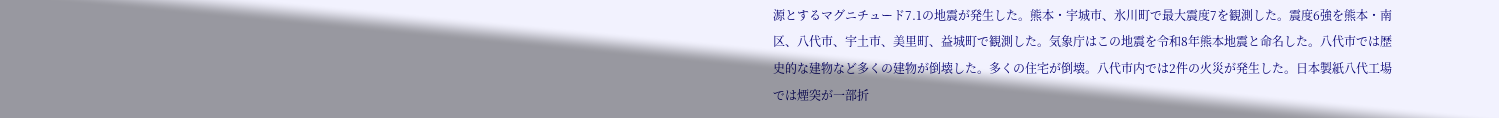源とするマグニチュード7.1の地震が発生した。熊本・宇城市、氷川町で最大震度7を観測した。震度6強を熊本・南区、八代市、宇土市、美里町、益城町で観測した。気象庁はこの地震を令和8年熊本地震と命名した。八代市では歴史的な建物など多くの建物が倒壊した。多くの住宅が倒壊。八代市内では2件の火災が発生した。日本製紙八代工場では煙突が一部折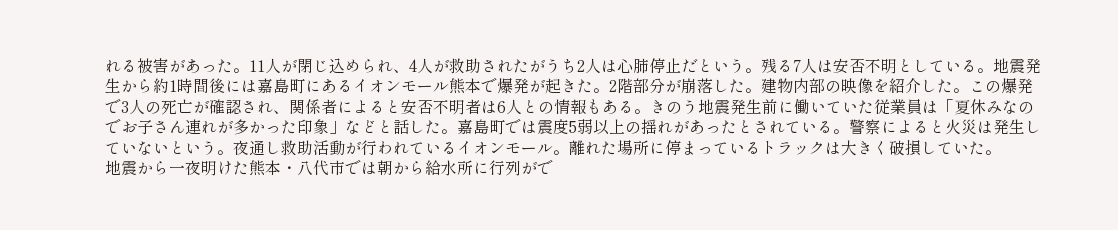れる被害があった。11人が閉じ込められ、4人が救助されたがうち2人は心肺停止だという。残る7人は安否不明としている。地震発生から約1時間後には嘉島町にあるイオンモール熊本で爆発が起きた。2階部分が崩落した。建物内部の映像を紹介した。この爆発で3人の死亡が確認され、関係者によると安否不明者は6人との情報もある。きのう地震発生前に働いていた従業員は「夏休みなのでお子さん連れが多かった印象」などと話した。嘉島町では震度5弱以上の揺れがあったとされている。警察によると火災は発生していないという。夜通し救助活動が行われているイオンモール。離れた場所に停まっているトラックは大きく破損していた。
地震から一夜明けた熊本・八代市では朝から給水所に行列がで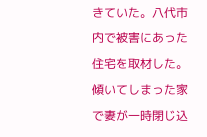きていた。八代市内で被害にあった住宅を取材した。傾いてしまった家で妻が一時閉じ込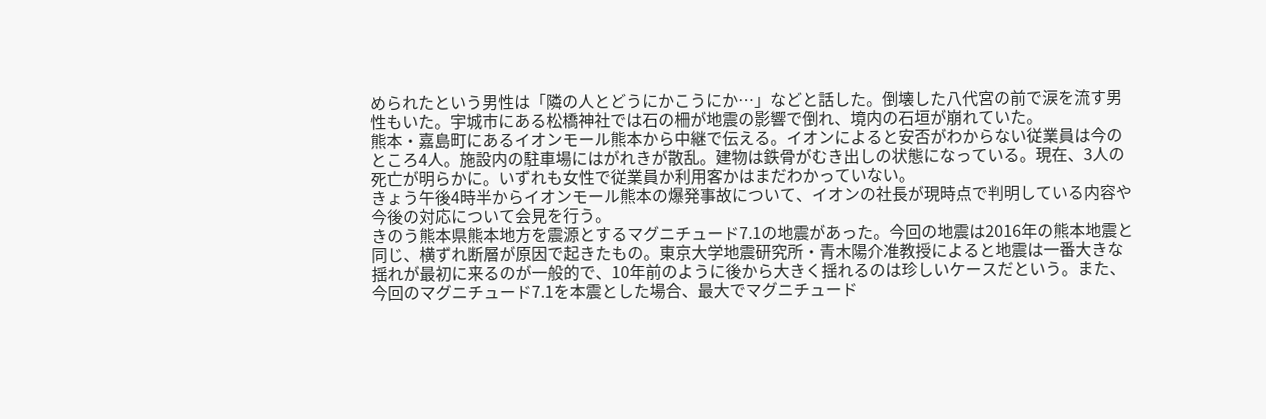められたという男性は「隣の人とどうにかこうにか…」などと話した。倒壊した八代宮の前で涙を流す男性もいた。宇城市にある松橋神社では石の柵が地震の影響で倒れ、境内の石垣が崩れていた。
熊本・嘉島町にあるイオンモール熊本から中継で伝える。イオンによると安否がわからない従業員は今のところ4人。施設内の駐車場にはがれきが散乱。建物は鉄骨がむき出しの状態になっている。現在、3人の死亡が明らかに。いずれも女性で従業員か利用客かはまだわかっていない。
きょう午後4時半からイオンモール熊本の爆発事故について、イオンの社長が現時点で判明している内容や今後の対応について会見を行う。
きのう熊本県熊本地方を震源とするマグニチュード7.1の地震があった。今回の地震は2016年の熊本地震と同じ、横ずれ断層が原因で起きたもの。東京大学地震研究所・青木陽介准教授によると地震は一番大きな揺れが最初に来るのが一般的で、10年前のように後から大きく揺れるのは珍しいケースだという。また、今回のマグニチュード7.1を本震とした場合、最大でマグニチュード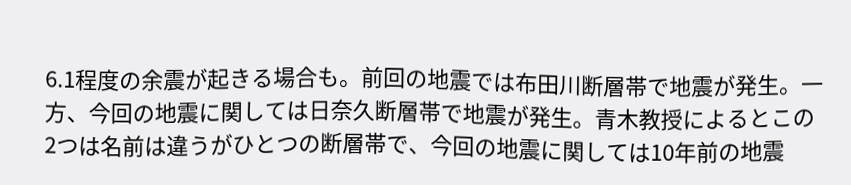6.1程度の余震が起きる場合も。前回の地震では布田川断層帯で地震が発生。一方、今回の地震に関しては日奈久断層帯で地震が発生。青木教授によるとこの2つは名前は違うがひとつの断層帯で、今回の地震に関しては10年前の地震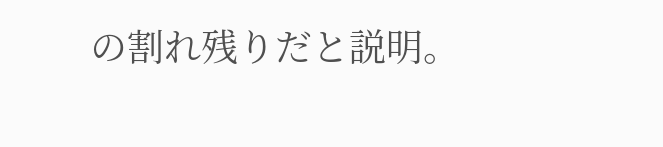の割れ残りだと説明。